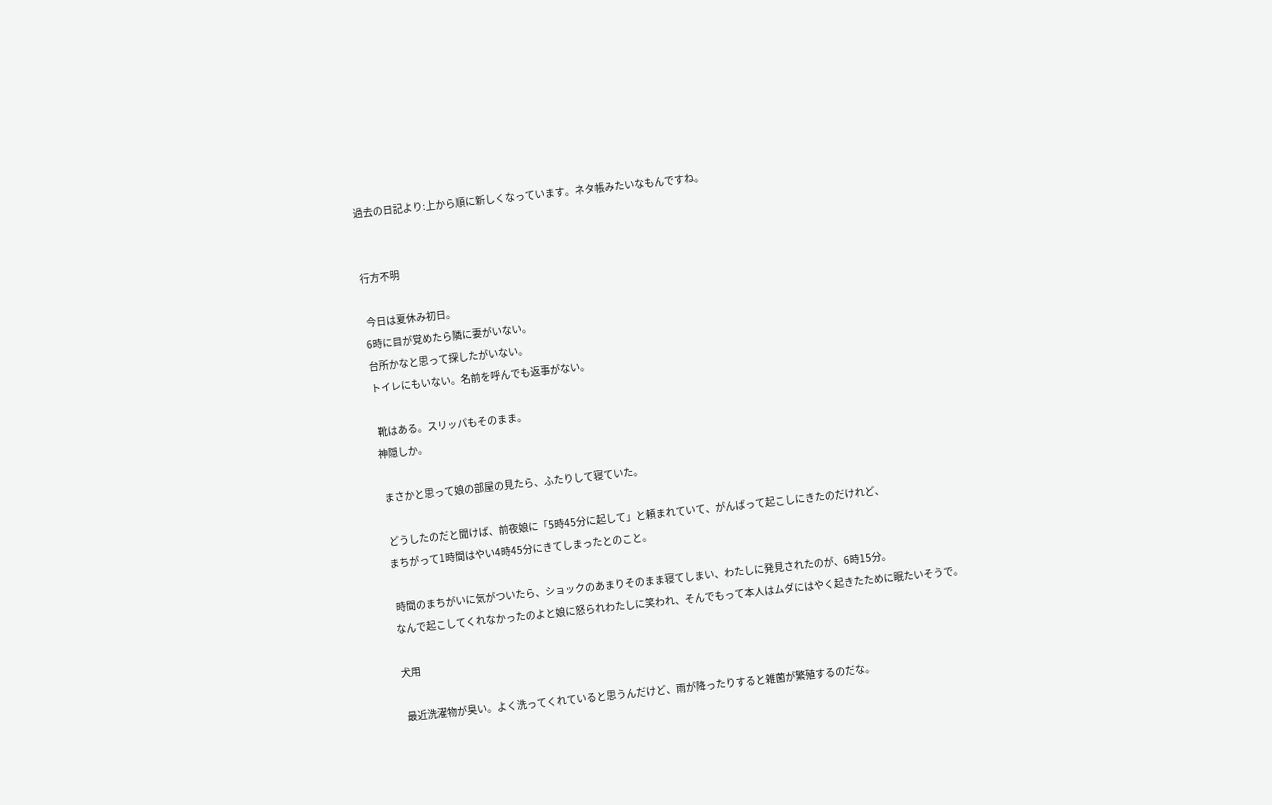過去の日記より:上から順に新しくなっています。ネタ帳みたいなもんですね。


行方不明

 今日は夏休み初日。
6時に目が覚めたら隣に妻がいない。
台所かなと思って探したがいない。
トイレにもいない。名前を呼んでも返事がない。

 靴はある。スリッパもそのまま。
神隠しか。

 まさかと思って娘の部屋の見たら、ふたりして寝ていた。

 どうしたのだと聞けば、前夜娘に「5時45分に起して」と頼まれていて、がんばって起こしにきたのだけれど、
まちがって1時間はやい4時45分にきてしまったとのこと。

 時間のまちがいに気がついたら、ショックのあまりそのまま寝てしまい、わたしに発見されたのが、6時15分。
なんで起こしてくれなかったのよと娘に怒られわたしに笑われ、そんでもって本人はムダにはやく起きたために眠たいそうで。

犬用

 最近洗濯物が臭い。よく洗ってくれていると思うんだけど、雨が降ったりすると雑菌が繁殖するのだな。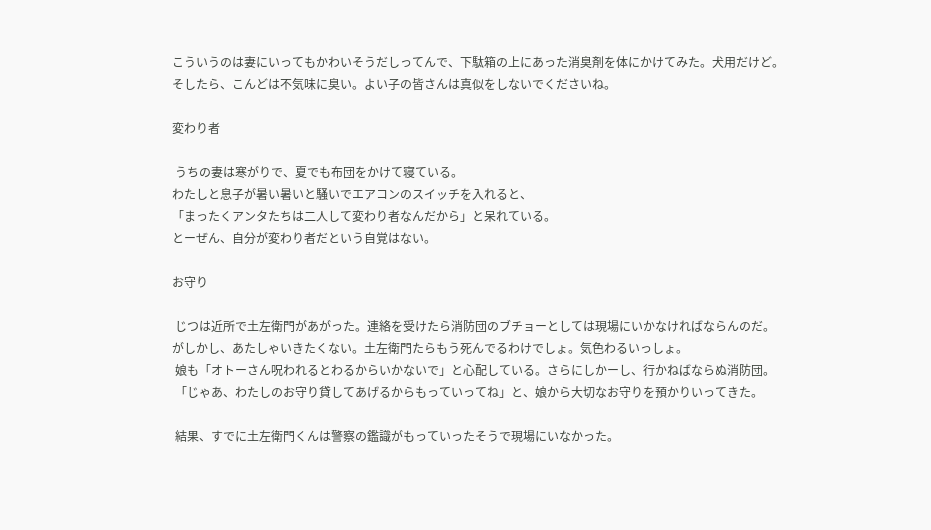こういうのは妻にいってもかわいそうだしってんで、下駄箱の上にあった消臭剤を体にかけてみた。犬用だけど。
そしたら、こんどは不気味に臭い。よい子の皆さんは真似をしないでくださいね。

変わり者

 うちの妻は寒がりで、夏でも布団をかけて寝ている。
わたしと息子が暑い暑いと騒いでエアコンのスイッチを入れると、
「まったくアンタたちは二人して変わり者なんだから」と呆れている。
とーぜん、自分が変わり者だという自覚はない。

お守り

 じつは近所で土左衛門があがった。連絡を受けたら消防団のブチョーとしては現場にいかなければならんのだ。
がしかし、あたしゃいきたくない。土左衛門たらもう死んでるわけでしょ。気色わるいっしょ。
 娘も「オトーさん呪われるとわるからいかないで」と心配している。さらにしかーし、行かねばならぬ消防団。
 「じゃあ、わたしのお守り貸してあげるからもっていってね」と、娘から大切なお守りを預かりいってきた。

 結果、すでに土左衛門くんは警察の鑑識がもっていったそうで現場にいなかった。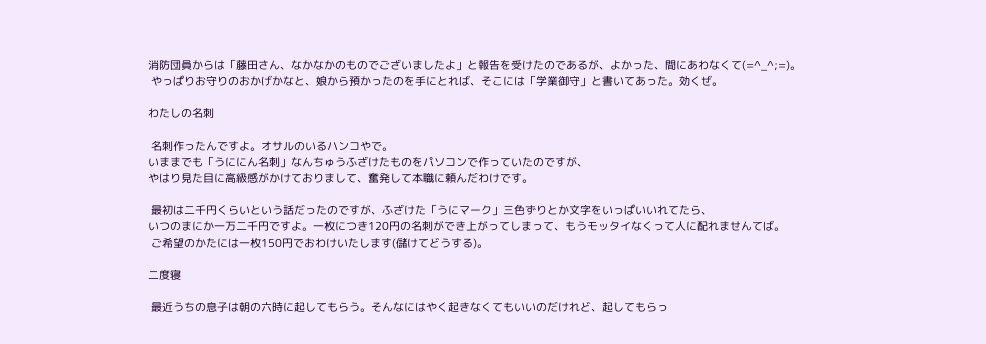消防団員からは「藤田さん、なかなかのものでございましたよ」と報告を受けたのであるが、よかった、間にあわなくて(=^_^;=)。
 やっぱりお守りのおかげかなと、娘から預かったのを手にとれば、そこには「学業御守」と書いてあった。効くぜ。

わたしの名刺

 名刺作ったんですよ。オサルのいるハンコやで。
いままでも「うににん名刺」なんちゅうふざけたものをパソコンで作っていたのですが、
やはり見た目に高級感がかけておりまして、奮発して本職に頼んだわけです。

 最初は二千円くらいという話だったのですが、ふざけた「うにマーク」三色ずりとか文字をいっぱいいれてたら、
いつのまにか一万二千円ですよ。一枚につき120円の名刺ができ上がってしまって、もうモッタイなくって人に配れませんてば。
 ご希望のかたには一枚150円でおわけいたします(儲けてどうする)。

二度寝

 最近うちの息子は朝の六時に起してもらう。そんなにはやく起きなくてもいいのだけれど、起してもらっ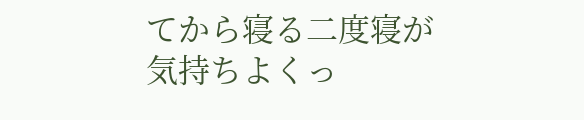てから寝る二度寝が気持ちよくっ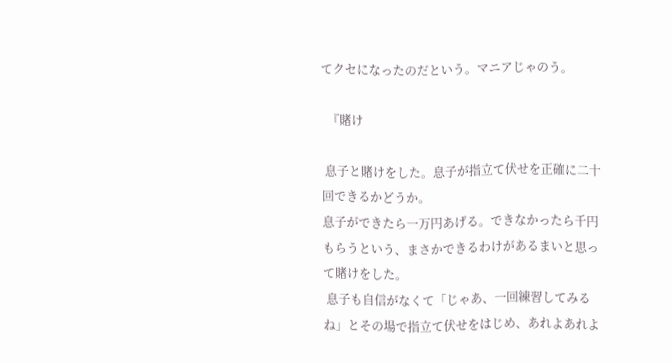てクセになったのだという。マニアじゃのう。

  『賭け

 息子と賭けをした。息子が指立て伏せを正確に二十回できるかどうか。
息子ができたら一万円あげる。できなかったら千円もらうという、まさかできるわけがあるまいと思って賭けをした。
 息子も自信がなくて「じゃあ、一回練習してみるね」とその場で指立て伏せをはじめ、あれよあれよ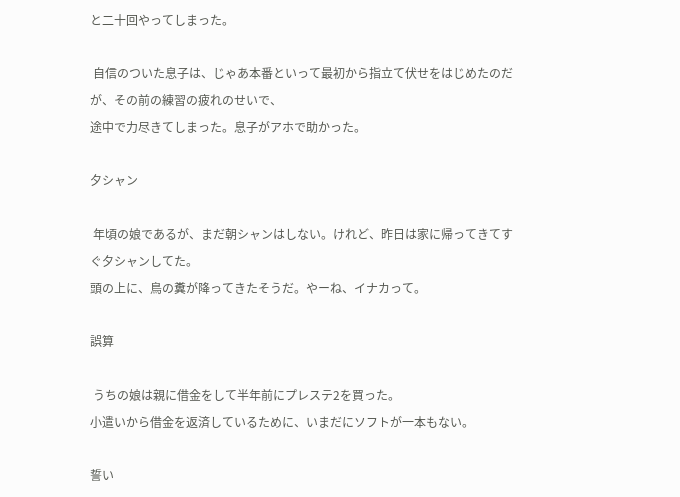と二十回やってしまった。

 自信のついた息子は、じゃあ本番といって最初から指立て伏せをはじめたのだが、その前の練習の疲れのせいで、
途中で力尽きてしまった。息子がアホで助かった。

夕シャン

 年頃の娘であるが、まだ朝シャンはしない。けれど、昨日は家に帰ってきてすぐ夕シャンしてた。
頭の上に、鳥の糞が降ってきたそうだ。やーね、イナカって。

誤算

 うちの娘は親に借金をして半年前にプレステ2を買った。
小遣いから借金を返済しているために、いまだにソフトが一本もない。

誓い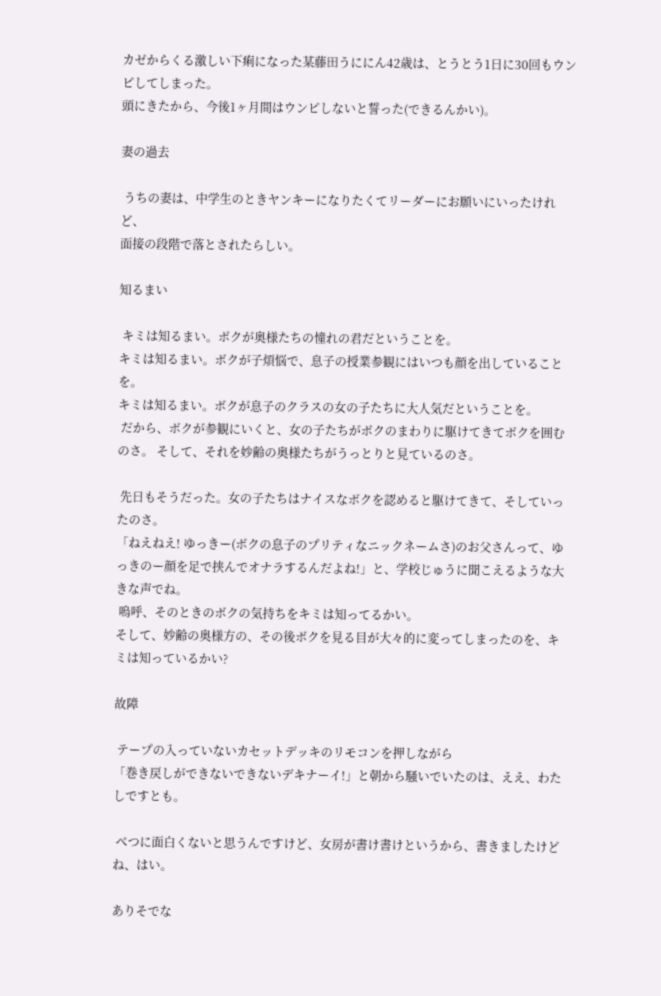カゼからくる激しい下痢になった某藤田うににん42歳は、とうとう1日に30回もウンピしてしまった。
頭にきたから、今後1ヶ月間はウンピしないと誓った(できるんかい)。

妻の過去

 うちの妻は、中学生のときヤンキーになりたくてリーダーにお願いにいったけれど、
面接の段階で落とされたらしい。

知るまい

 キミは知るまい。ボクが奥様たちの憧れの君だということを。
キミは知るまい。ボクが子煩悩で、息子の授業参観にはいつも顔を出していることを。
キミは知るまい。ボクが息子のクラスの女の子たちに大人気だということを。
 だから、ボクが参観にいくと、女の子たちがボクのまわりに駆けてきてボクを囲むのさ。 そして、それを妙齢の奥様たちがうっとりと見ているのさ。

 先日もそうだった。女の子たちはナイスなボクを認めると駆けてきて、そしていったのさ。
「ねえねえ! ゆっきー(ボクの息子のプリティなニックネームさ)のお父さんって、ゆっきのー顔を足で挟んでオナラするんだよね!」と、学校じゅうに聞こえるような大きな声でね。
 嗚呼、そのときのボクの気持ちをキミは知ってるかい。
そして、妙齢の奥様方の、その後ボクを見る目が大々的に変ってしまったのを、キミは知っているかい?

故障

 テープの入っていないカセットデッキのリモコンを押しながら
「巻き戻しができないできないデキナーイ!」と朝から騒いでいたのは、ええ、わたしですとも。

 べつに面白くないと思うんですけど、女房が書け書けというから、書きましたけどね、はい。

ありそでな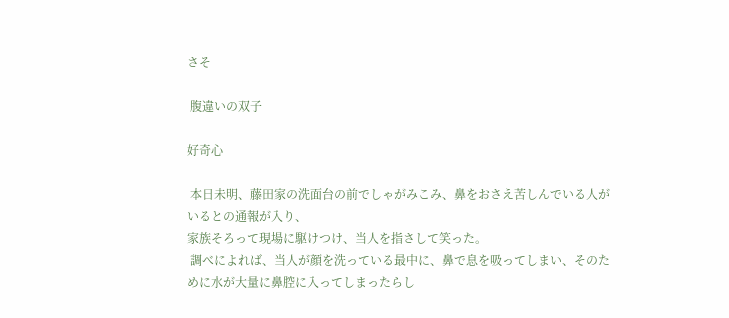さそ

 腹違いの双子

好奇心

 本日未明、藤田家の洗面台の前でしゃがみこみ、鼻をおさえ苦しんでいる人がいるとの通報が入り、
家族そろって現場に駆けつけ、当人を指さして笑った。
 調べによれば、当人が顔を洗っている最中に、鼻で息を吸ってしまい、そのために水が大量に鼻腔に入ってしまったらし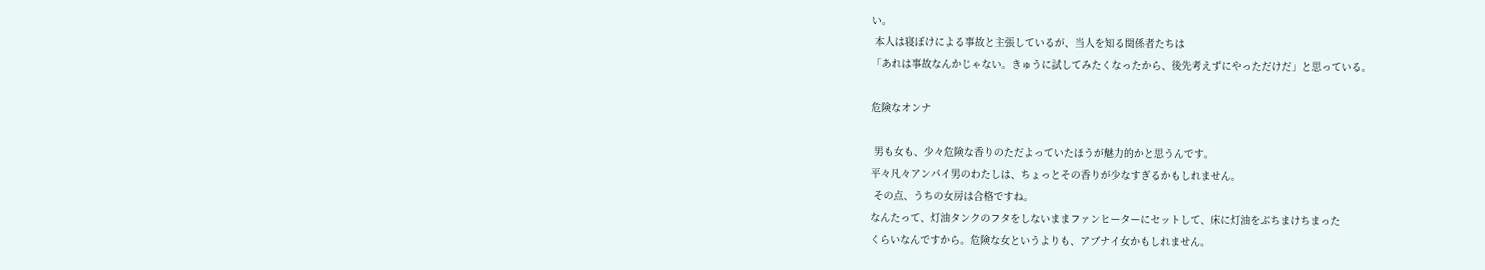い。
 本人は寝ぼけによる事故と主張しているが、当人を知る関係者たちは
「あれは事故なんかじゃない。きゅうに試してみたくなったから、後先考えずにやっただけだ」と思っている。

危険なオンナ

 男も女も、少々危険な香りのただよっていたほうが魅力的かと思うんです。
平々凡々アンパイ男のわたしは、ちょっとその香りが少なすぎるかもしれません。
 その点、うちの女房は合格ですね。
なんたって、灯油タンクのフタをしないままファンヒーターにセットして、床に灯油をぶちまけちまった
くらいなんですから。危険な女というよりも、アブナイ女かもしれません。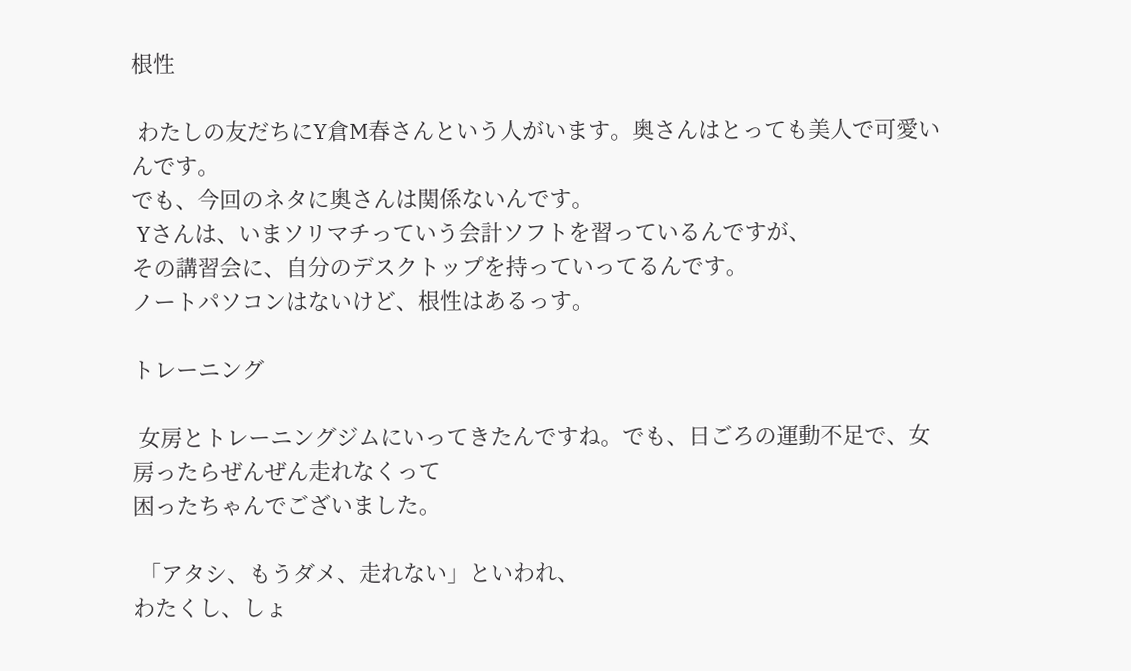根性

 わたしの友だちにY倉M春さんという人がいます。奥さんはとっても美人で可愛いんです。
でも、今回のネタに奥さんは関係ないんです。
 Yさんは、いまソリマチっていう会計ソフトを習っているんですが、
その講習会に、自分のデスクトップを持っていってるんです。
ノートパソコンはないけど、根性はあるっす。

トレーニング

 女房とトレーニングジムにいってきたんですね。でも、日ごろの運動不足で、女房ったらぜんぜん走れなくって
困ったちゃんでございました。

 「アタシ、もうダメ、走れない」といわれ、
わたくし、しょ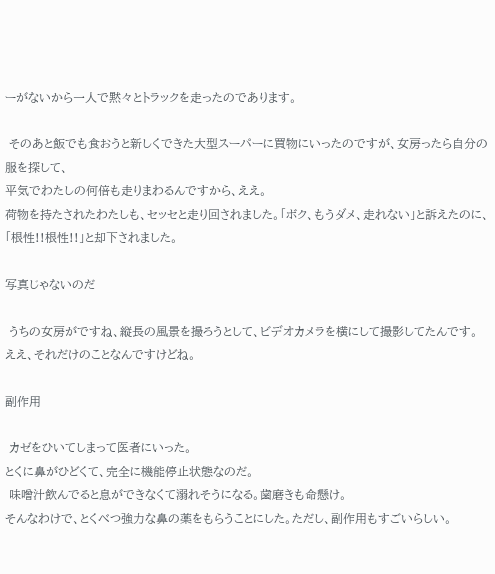ーがないから一人で黙々とトラックを走ったのであります。

 そのあと飯でも食おうと新しくできた大型スーパーに買物にいったのですが、女房ったら自分の服を探して、
平気でわたしの何倍も走りまわるんですから、ええ。
荷物を持たされたわたしも、セッセと走り回されました。「ボク、もうダメ、走れない」と訴えたのに、
「根性!!根性!!」と却下されました。

写真じゃないのだ

 うちの女房がですね、縦長の風景を撮ろうとして、ビデオカメラを横にして撮影してたんです。
ええ、それだけのことなんですけどね。

副作用

 カゼをひいてしまって医者にいった。
とくに鼻がひどくて、完全に機能停止状態なのだ。
 味噌汁飲んでると息ができなくて溺れそうになる。歯磨きも命懸け。
そんなわけで、とくべつ強力な鼻の薬をもらうことにした。ただし、副作用もすごいらしい。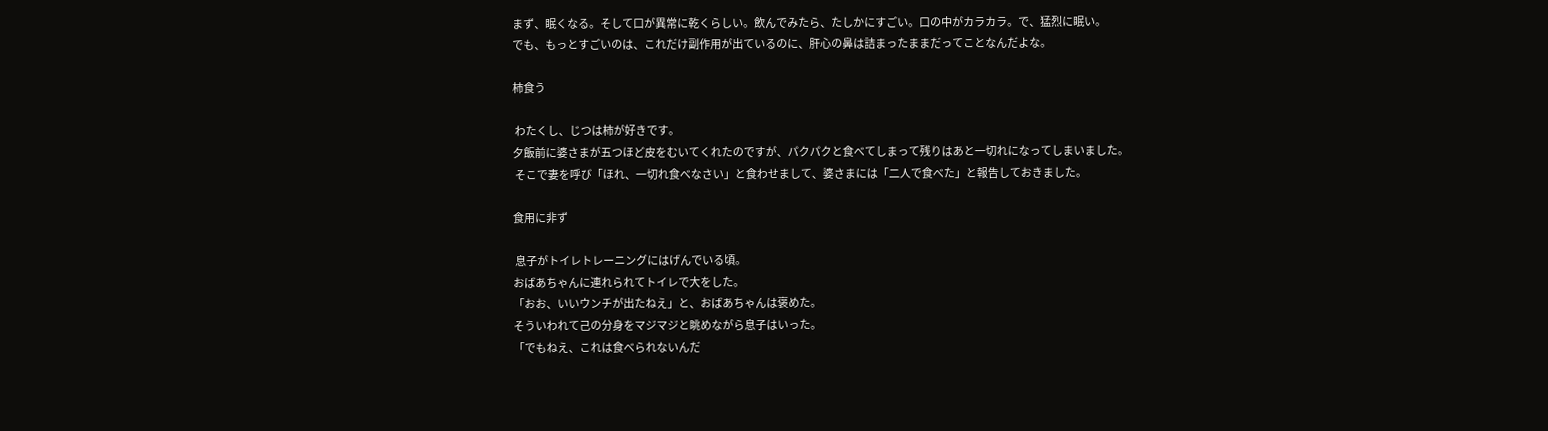まず、眠くなる。そして口が異常に乾くらしい。飲んでみたら、たしかにすごい。口の中がカラカラ。で、猛烈に眠い。
でも、もっとすごいのは、これだけ副作用が出ているのに、肝心の鼻は詰まったままだってことなんだよな。

柿食う

 わたくし、じつは柿が好きです。
夕飯前に婆さまが五つほど皮をむいてくれたのですが、パクパクと食べてしまって残りはあと一切れになってしまいました。
 そこで妻を呼び「ほれ、一切れ食べなさい」と食わせまして、婆さまには「二人で食べた」と報告しておきました。

食用に非ず

 息子がトイレトレーニングにはげんでいる頃。
おばあちゃんに連れられてトイレで大をした。
「おお、いいウンチが出たねえ」と、おばあちゃんは褒めた。
そういわれて己の分身をマジマジと眺めながら息子はいった。
「でもねえ、これは食べられないんだ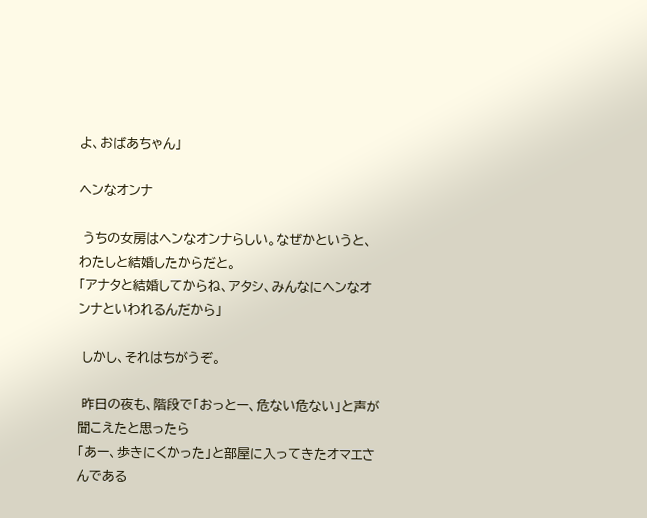よ、おばあちゃん」

ヘンなオンナ

 うちの女房はヘンなオンナらしい。なぜかというと、わたしと結婚したからだと。
「アナタと結婚してからね、アタシ、みんなにヘンなオンナといわれるんだから」

 しかし、それはちがうぞ。

 昨日の夜も、階段で「おっとー、危ない危ない」と声が聞こえたと思ったら
「あー、歩きにくかった」と部屋に入ってきたオマエさんである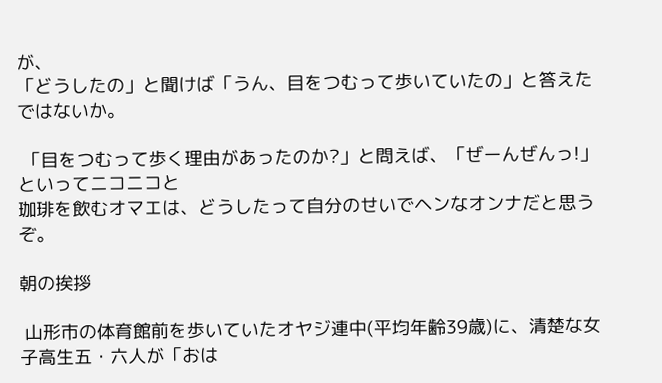が、
「どうしたの」と聞けば「うん、目をつむって歩いていたの」と答えたではないか。

 「目をつむって歩く理由があったのか?」と問えば、「ぜーんぜんっ!」といってニコニコと
珈琲を飲むオマエは、どうしたって自分のせいでヘンなオンナだと思うぞ。

朝の挨拶

 山形市の体育館前を歩いていたオヤジ連中(平均年齢39歳)に、清楚な女子高生五・六人が「おは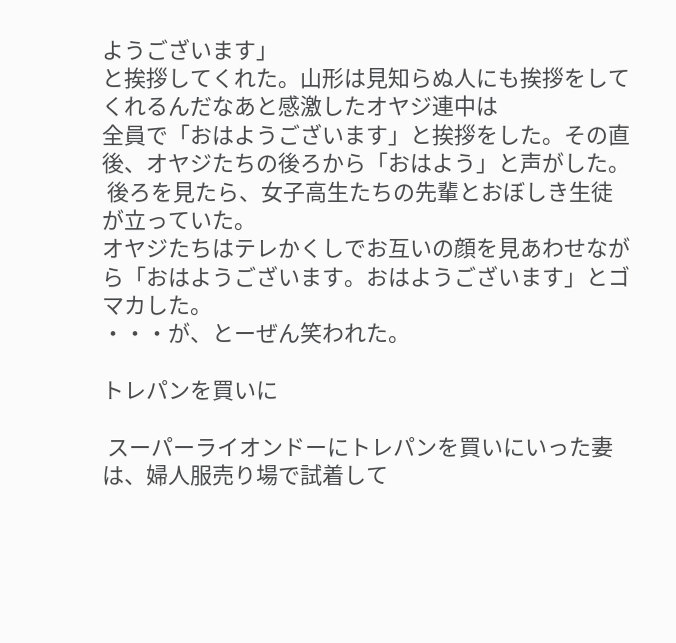ようございます」
と挨拶してくれた。山形は見知らぬ人にも挨拶をしてくれるんだなあと感激したオヤジ連中は
全員で「おはようございます」と挨拶をした。その直後、オヤジたちの後ろから「おはよう」と声がした。
 後ろを見たら、女子高生たちの先輩とおぼしき生徒が立っていた。
オヤジたちはテレかくしでお互いの顔を見あわせながら「おはようございます。おはようございます」とゴマカした。
・・・が、とーぜん笑われた。

トレパンを買いに

 スーパーライオンドーにトレパンを買いにいった妻は、婦人服売り場で試着して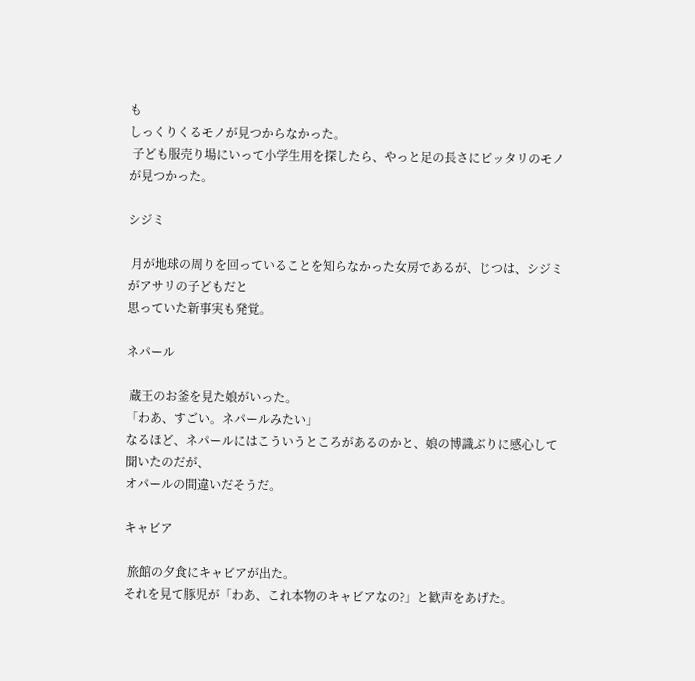も
しっくりくるモノが見つからなかった。
 子ども服売り場にいって小学生用を探したら、やっと足の長さにピッタリのモノが見つかった。

シジミ

 月が地球の周りを回っていることを知らなかった女房であるが、じつは、シジミがアサリの子どもだと
思っていた新事実も発覚。

ネパール

 蔵王のお釜を見た娘がいった。
「わあ、すごい。ネパールみたい」
なるほど、ネパールにはこういうところがあるのかと、娘の博識ぶりに感心して聞いたのだが、
オパールの間違いだそうだ。

キャビア

 旅館の夕食にキャビアが出た。
それを見て豚児が「わあ、これ本物のキャビアなの?」と歓声をあげた。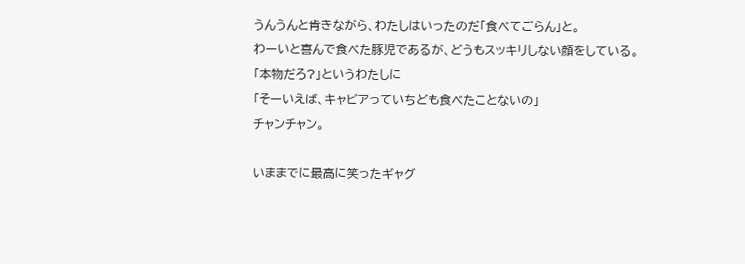うんうんと肯きながら、わたしはいったのだ「食べてごらん」と。
わーいと喜んで食べた豚児であるが、どうもスッキリしない顔をしている。
「本物だろ?」というわたしに
「そーいえば、キャビアっていちども食べたことないの」
チャンチャン。

いままでに最高に笑ったギャグ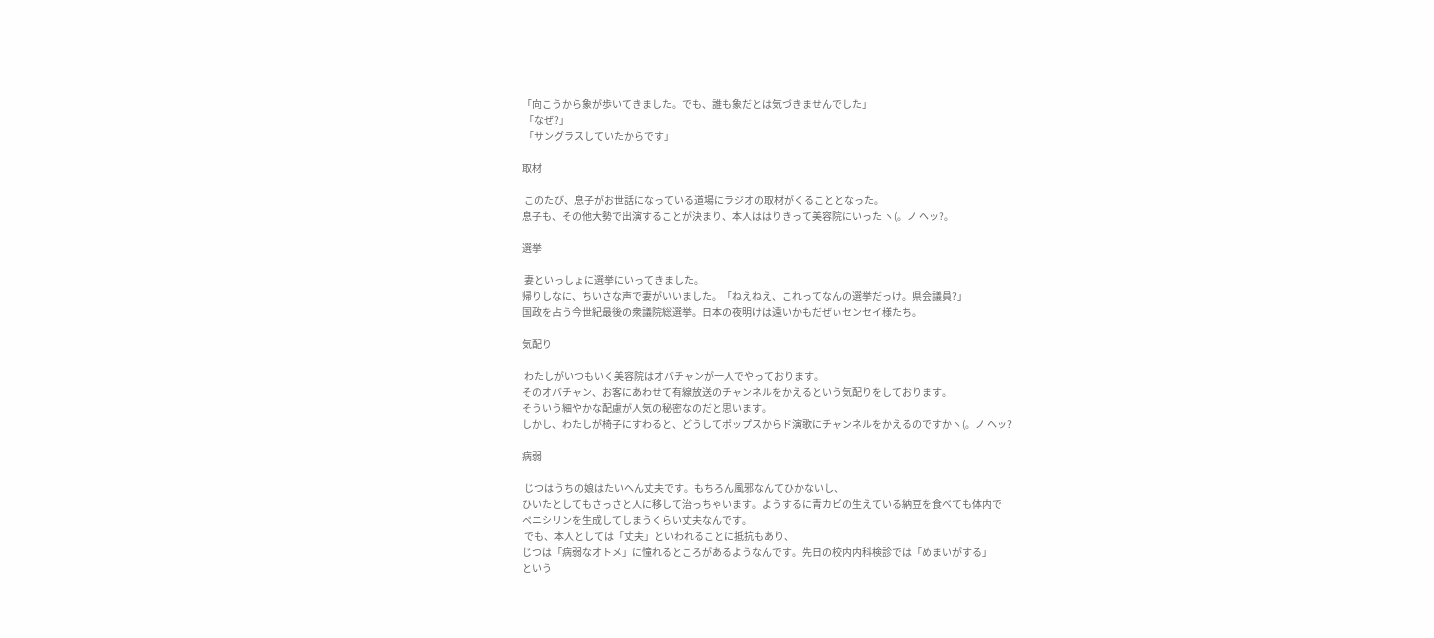「向こうから象が歩いてきました。でも、誰も象だとは気づきませんでした」
 「なぜ?」
 「サングラスしていたからです」

取材

 このたび、息子がお世話になっている道場にラジオの取材がくることとなった。
息子も、その他大勢で出演することが決まり、本人ははりきって美容院にいった ヽ(。ノ ヘッ?。

選挙

 妻といっしょに選挙にいってきました。
帰りしなに、ちいさな声で妻がいいました。「ねえねえ、これってなんの選挙だっけ。県会議員?」
国政を占う今世紀最後の衆議院総選挙。日本の夜明けは遠いかもだぜぃセンセイ様たち。

気配り

 わたしがいつもいく美容院はオバチャンが一人でやっております。
そのオバチャン、お客にあわせて有線放送のチャンネルをかえるという気配りをしております。
そういう細やかな配慮が人気の秘密なのだと思います。
しかし、わたしが椅子にすわると、どうしてポップスからド演歌にチャンネルをかえるのですかヽ(。ノ ヘッ?

病弱

 じつはうちの娘はたいへん丈夫です。もちろん風邪なんてひかないし、
ひいたとしてもさっさと人に移して治っちゃいます。ようするに青カビの生えている納豆を食べても体内で
ペニシリンを生成してしまうくらい丈夫なんです。
 でも、本人としては「丈夫」といわれることに抵抗もあり、
じつは「病弱なオトメ」に憧れるところがあるようなんです。先日の校内内科検診では「めまいがする」
という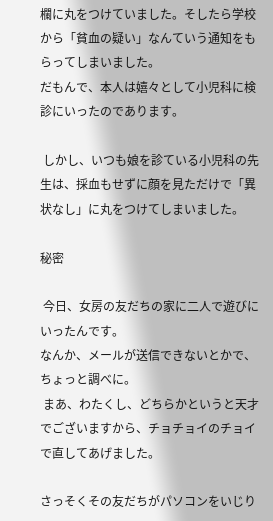欄に丸をつけていました。そしたら学校から「貧血の疑い」なんていう通知をもらってしまいました。
だもんで、本人は嬉々として小児科に検診にいったのであります。

 しかし、いつも娘を診ている小児科の先生は、採血もせずに顔を見ただけで「異状なし」に丸をつけてしまいました。

秘密

 今日、女房の友だちの家に二人で遊びにいったんです。
なんか、メールが送信できないとかで、ちょっと調べに。
 まあ、わたくし、どちらかというと天才でございますから、チョチョイのチョイで直してあげました。

さっそくその友だちがパソコンをいじり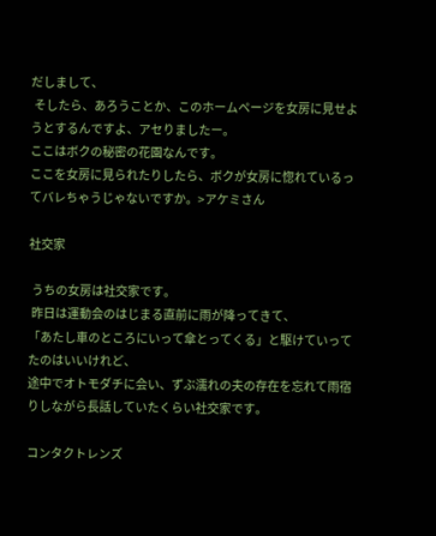だしまして、
 そしたら、あろうことか、このホームページを女房に見せようとするんですよ、アセりましたー。
ここはボクの秘密の花園なんです。
ここを女房に見られたりしたら、ボクが女房に惚れているってバレちゃうじゃないですか。>アケミさん

社交家

 うちの女房は社交家です。
 昨日は運動会のはじまる直前に雨が降ってきて、
「あたし車のところにいって傘とってくる」と駆けていってたのはいいけれど、
途中でオトモダチに会い、ずぶ濡れの夫の存在を忘れて雨宿りしながら長話していたくらい社交家です。

コンタクトレンズ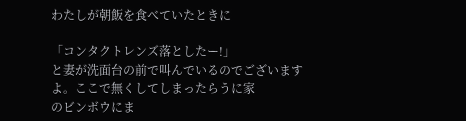わたしが朝飯を食べていたときに

「コンタクトレンズ落としたー!」
と妻が洗面台の前で叫んでいるのでございますよ。ここで無くしてしまったらうに家
のビンボウにま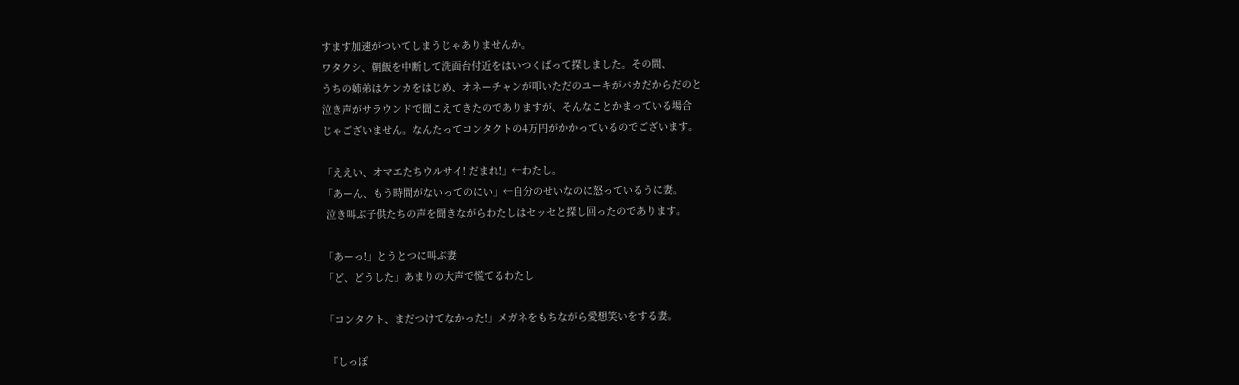すます加速がついてしまうじゃありませんか。
ワタクシ、朝飯を中断して洗面台付近をはいつくばって探しました。その間、
うちの姉弟はケンカをはじめ、オネーチャンが叩いただのユーキがバカだからだのと
泣き声がサラウンドで聞こえてきたのでありますが、そんなことかまっている場合
じゃございません。なんたってコンタクトの4万円がかかっているのでございます。

「ええい、オマエたちウルサイ! だまれ!」←わたし。
「あーん、もう時間がないってのにい」←自分のせいなのに怒っているうに妻。
 泣き叫ぶ子供たちの声を聞きながらわたしはセッセと探し回ったのであります。

「あーっ!」とうとつに叫ぶ妻
「ど、どうした」あまりの大声で慌てるわたし

「コンタクト、まだつけてなかった!」メガネをもちながら愛想笑いをする妻。

 『しっぽ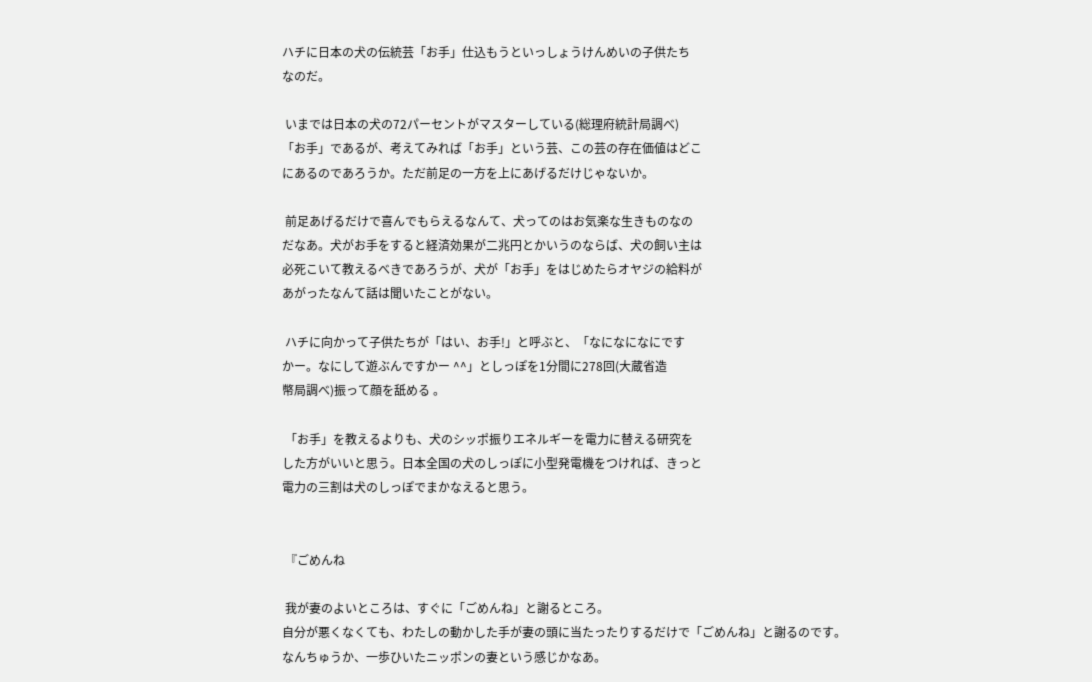ハチに日本の犬の伝統芸「お手」仕込もうといっしょうけんめいの子供たち
なのだ。

 いまでは日本の犬の72パーセントがマスターしている(総理府統計局調べ)
「お手」であるが、考えてみれば「お手」という芸、この芸の存在価値はどこ
にあるのであろうか。ただ前足の一方を上にあげるだけじゃないか。

 前足あげるだけで喜んでもらえるなんて、犬ってのはお気楽な生きものなの
だなあ。犬がお手をすると経済効果が二兆円とかいうのならば、犬の飼い主は
必死こいて教えるべきであろうが、犬が「お手」をはじめたらオヤジの給料が
あがったなんて話は聞いたことがない。

 ハチに向かって子供たちが「はい、お手!」と呼ぶと、「なになになにです
かー。なにして遊ぶんですかー ^^」としっぽを1分間に278回(大蔵省造
幣局調べ)振って顔を舐める 。

 「お手」を教えるよりも、犬のシッポ振りエネルギーを電力に替える研究を
した方がいいと思う。日本全国の犬のしっぽに小型発電機をつければ、きっと
電力の三割は犬のしっぽでまかなえると思う。


 『ごめんね

 我が妻のよいところは、すぐに「ごめんね」と謝るところ。
自分が悪くなくても、わたしの動かした手が妻の頭に当たったりするだけで「ごめんね」と謝るのです。
なんちゅうか、一歩ひいたニッポンの妻という感じかなあ。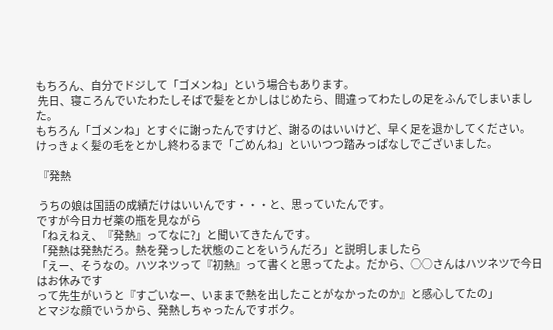もちろん、自分でドジして「ゴメンね」という場合もあります。
 先日、寝ころんでいたわたしそばで髪をとかしはじめたら、間違ってわたしの足をふんでしまいました。
もちろん「ゴメンね」とすぐに謝ったんですけど、謝るのはいいけど、早く足を退かしてください。
けっきょく髪の毛をとかし終わるまで「ごめんね」といいつつ踏みっぱなしでございました。

 『発熱

 うちの娘は国語の成績だけはいいんです・・・と、思っていたんです。
ですが今日カゼ薬の瓶を見ながら
「ねえねえ、『発熱』ってなに?」と聞いてきたんです。
「発熱は発熱だろ。熱を発っした状態のことをいうんだろ」と説明しましたら
「えー、そうなの。ハツネツって『初熱』って書くと思ってたよ。だから、○○さんはハツネツで今日はお休みです
って先生がいうと『すごいなー、いままで熱を出したことがなかったのか』と感心してたの」
とマジな顔でいうから、発熱しちゃったんですボク。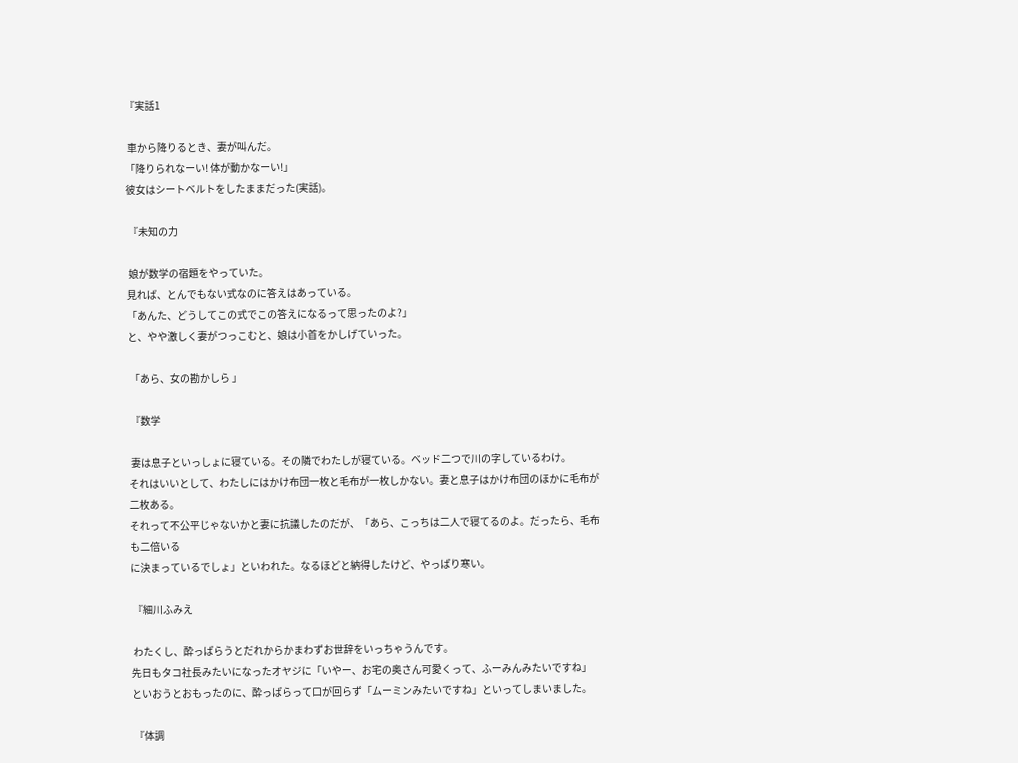『実話1

 車から降りるとき、妻が叫んだ。
「降りられなーい! 体が動かなーい!」
彼女はシートベルトをしたままだった(実話)。

 『未知の力

 娘が数学の宿題をやっていた。
見れば、とんでもない式なのに答えはあっている。
「あんた、どうしてこの式でこの答えになるって思ったのよ?」
と、やや激しく妻がつっこむと、娘は小首をかしげていった。

 「あら、女の勘かしら 」

 『数学

 妻は息子といっしょに寝ている。その隣でわたしが寝ている。ベッド二つで川の字しているわけ。
それはいいとして、わたしにはかけ布団一枚と毛布が一枚しかない。妻と息子はかけ布団のほかに毛布が二枚ある。
それって不公平じゃないかと妻に抗議したのだが、「あら、こっちは二人で寝てるのよ。だったら、毛布も二倍いる
に決まっているでしょ」といわれた。なるほどと納得したけど、やっぱり寒い。

 『細川ふみえ

 わたくし、酔っぱらうとだれからかまわずお世辞をいっちゃうんです。
先日もタコ社長みたいになったオヤジに「いやー、お宅の奥さん可愛くって、ふーみんみたいですね」
といおうとおもったのに、酔っぱらって口が回らず「ムーミンみたいですね」といってしまいました。

 『体調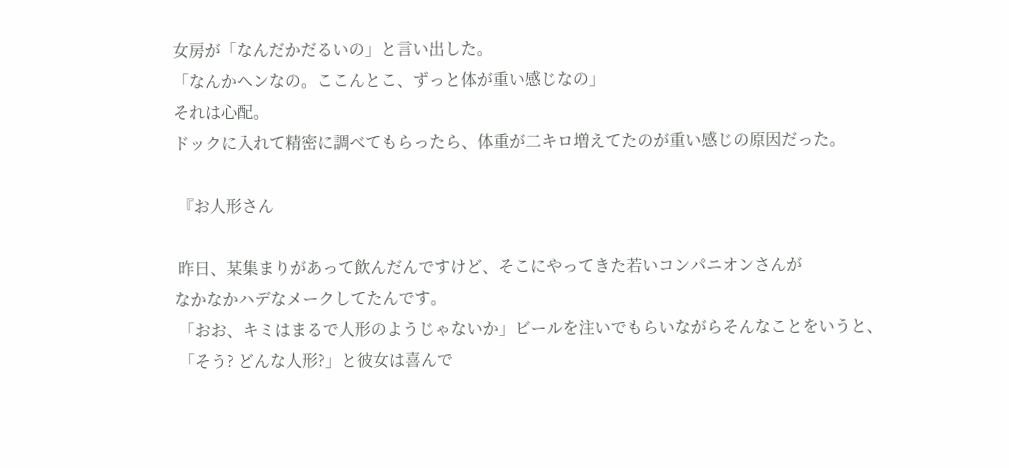女房が「なんだかだるいの」と言い出した。
「なんかヘンなの。ここんとこ、ずっと体が重い感じなの」
それは心配。
ドックに入れて精密に調べてもらったら、体重が二キロ増えてたのが重い感じの原因だった。

 『お人形さん

 昨日、某集まりがあって飲んだんですけど、そこにやってきた若いコンパニオンさんが
なかなかハデなメークしてたんです。
 「おお、キミはまるで人形のようじゃないか」ビールを注いでもらいながらそんなことをいうと、
 「そう? どんな人形?」と彼女は喜んで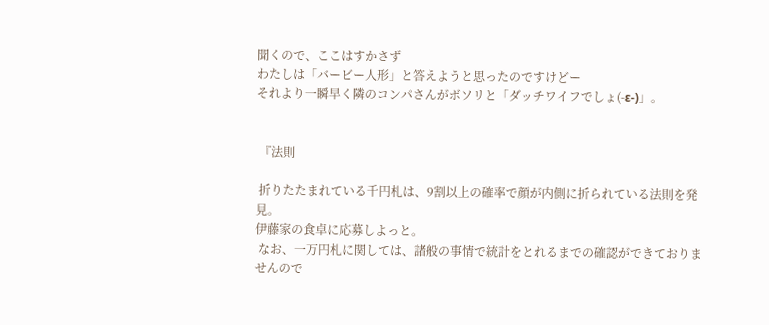聞くので、ここはすかさず
わたしは「バービー人形」と答えようと思ったのですけどー
それより一瞬早く隣のコンパさんがボソリと「ダッチワイフでしょ(-ε-)」。


 『法則

 折りたたまれている千円札は、9割以上の確率で顔が内側に折られている法則を発見。
伊藤家の食卓に応募しよっと。
 なお、一万円札に関しては、諸般の事情で統計をとれるまでの確認ができておりませんので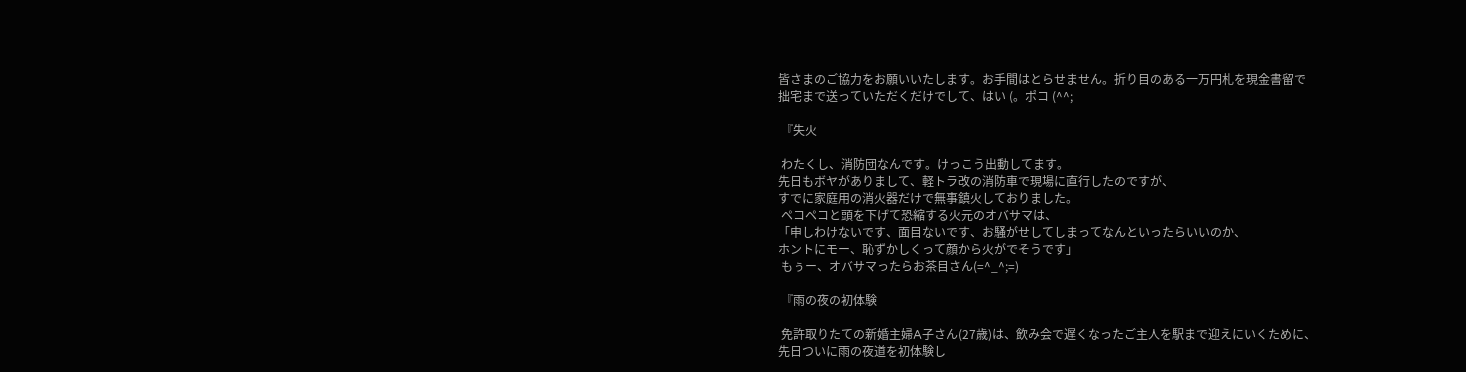皆さまのご協力をお願いいたします。お手間はとらせません。折り目のある一万円札を現金書留で
拙宅まで送っていただくだけでして、はい (。ポコ (^^;

 『失火

 わたくし、消防団なんです。けっこう出動してます。
先日もボヤがありまして、軽トラ改の消防車で現場に直行したのですが、
すでに家庭用の消火器だけで無事鎮火しておりました。
 ペコペコと頭を下げて恐縮する火元のオバサマは、
「申しわけないです、面目ないです、お騒がせしてしまってなんといったらいいのか、
ホントにモー、恥ずかしくって顔から火がでそうです」
 もぅー、オバサマったらお茶目さん(=^_^;=)

 『雨の夜の初体験

 免許取りたての新婚主婦A子さん(27歳)は、飲み会で遅くなったご主人を駅まで迎えにいくために、
先日ついに雨の夜道を初体験し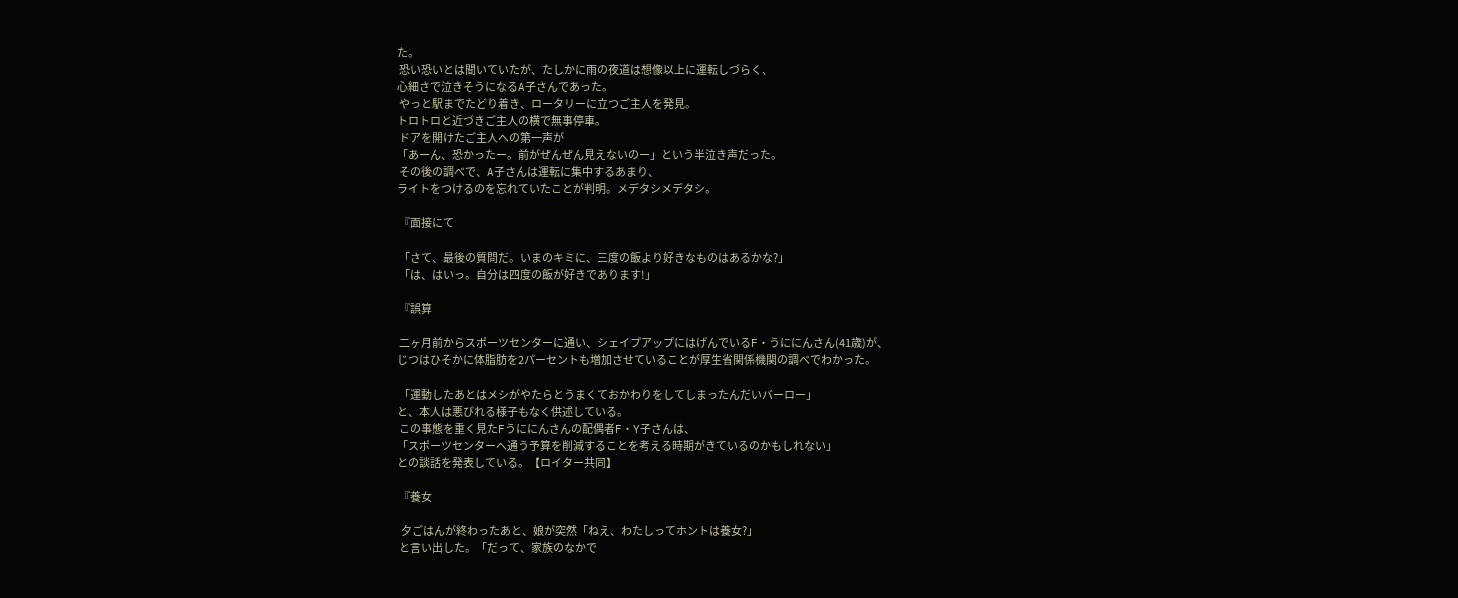た。
 恐い恐いとは聞いていたが、たしかに雨の夜道は想像以上に運転しづらく、
心細さで泣きそうになるA子さんであった。
 やっと駅までたどり着き、ロータリーに立つご主人を発見。
トロトロと近づきご主人の横で無事停車。
 ドアを開けたご主人への第一声が
「あーん、恐かったー。前がぜんぜん見えないのー」という半泣き声だった。
 その後の調べで、A子さんは運転に集中するあまり、
ライトをつけるのを忘れていたことが判明。メデタシメデタシ。

 『面接にて

 「さて、最後の質問だ。いまのキミに、三度の飯より好きなものはあるかな?」
 「は、はいっ。自分は四度の飯が好きであります!」

 『誤算

 二ヶ月前からスポーツセンターに通い、シェイプアップにはげんでいるF・うににんさん(41歳)が、
じつはひそかに体脂肪を2パーセントも増加させていることが厚生省関係機関の調べでわかった。

 「運動したあとはメシがやたらとうまくておかわりをしてしまったんだいバーロー」
と、本人は悪びれる様子もなく供述している。
 この事態を重く見たFうににんさんの配偶者F・Y子さんは、
「スポーツセンターへ通う予算を削減することを考える時期がきているのかもしれない」
との談話を発表している。【ロイター共同】

 『養女

  夕ごはんが終わったあと、娘が突然「ねえ、わたしってホントは養女?」
 と言い出した。「だって、家族のなかで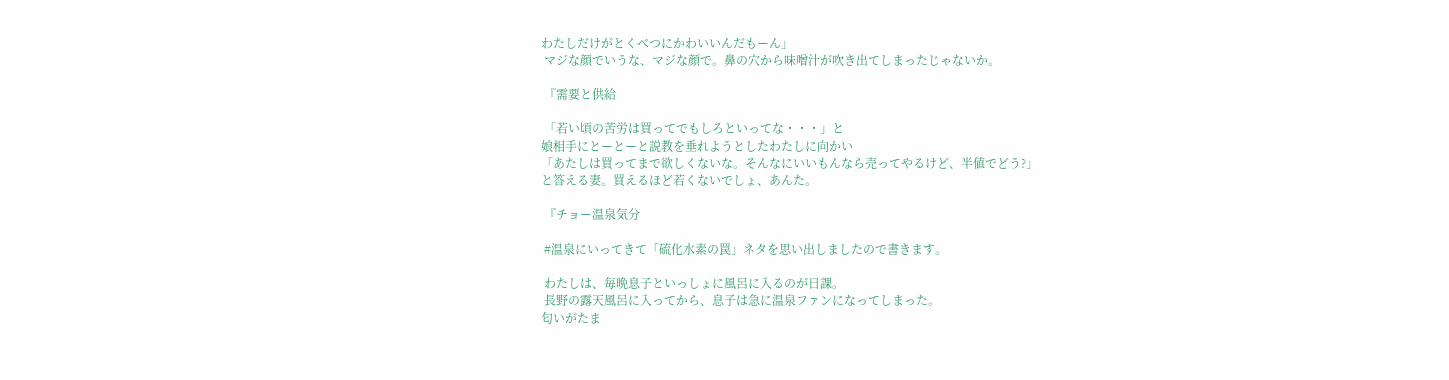わたしだけがとくべつにかわいいんだもーん」
 マジな顔でいうな、マジな顔で。鼻の穴から味噌汁が吹き出てしまったじゃないか。

 『需要と供給

 「若い頃の苦労は買ってでもしろといってな・・・」と
娘相手にとーとーと説教を垂れようとしたわたしに向かい
「あたしは買ってまで欲しくないな。そんなにいいもんなら売ってやるけど、半値でどう?」
と答える妻。買えるほど若くないでしょ、あんた。

 『チョー温泉気分

 #温泉にいってきて「硫化水素の罠」ネタを思い出しましたので書きます。

 わたしは、毎晩息子といっしょに風呂に入るのが日課。
 長野の露天風呂に入ってから、息子は急に温泉ファンになってしまった。
匂いがたま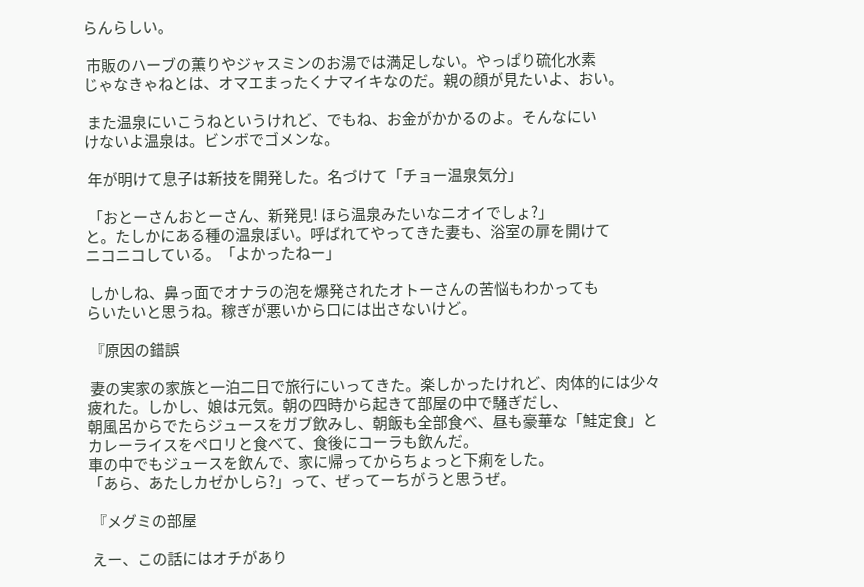らんらしい。

 市販のハーブの薫りやジャスミンのお湯では満足しない。やっぱり硫化水素
じゃなきゃねとは、オマエまったくナマイキなのだ。親の顔が見たいよ、おい。

 また温泉にいこうねというけれど、でもね、お金がかかるのよ。そんなにい
けないよ温泉は。ビンボでゴメンな。

 年が明けて息子は新技を開発した。名づけて「チョー温泉気分」

 「おとーさんおとーさん、新発見! ほら温泉みたいなニオイでしょ?」
と。たしかにある種の温泉ぽい。呼ばれてやってきた妻も、浴室の扉を開けて
ニコニコしている。「よかったねー」

 しかしね、鼻っ面でオナラの泡を爆発されたオトーさんの苦悩もわかっても
らいたいと思うね。稼ぎが悪いから口には出さないけど。

 『原因の錯誤

 妻の実家の家族と一泊二日で旅行にいってきた。楽しかったけれど、肉体的には少々
疲れた。しかし、娘は元気。朝の四時から起きて部屋の中で騒ぎだし、
朝風呂からでたらジュースをガブ飲みし、朝飯も全部食べ、昼も豪華な「鮭定食」と
カレーライスをペロリと食べて、食後にコーラも飲んだ。
車の中でもジュースを飲んで、家に帰ってからちょっと下痢をした。
「あら、あたしカゼかしら?」って、ぜってーちがうと思うぜ。

 『メグミの部屋

 えー、この話にはオチがあり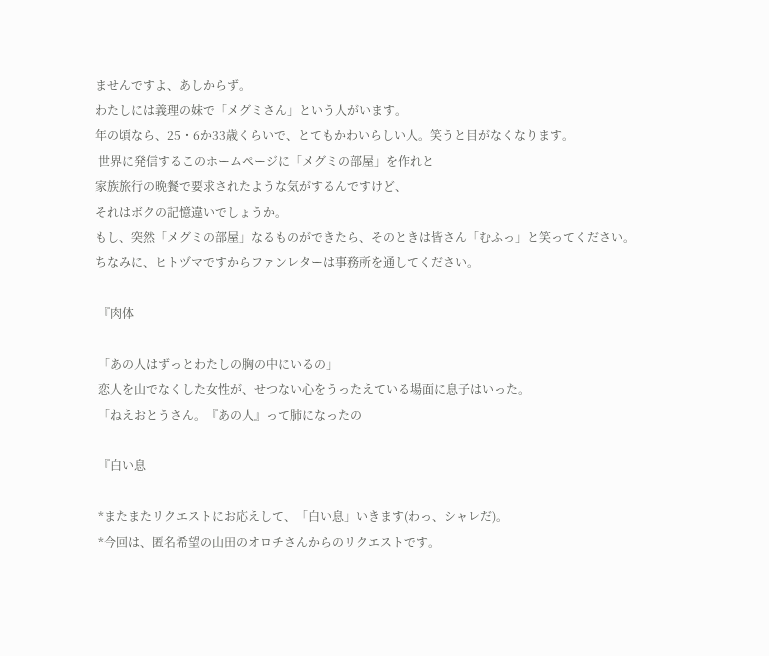ませんですよ、あしからず。
わたしには義理の妹で「メグミさん」という人がいます。
年の頃なら、25・6か33歳くらいで、とてもかわいらしい人。笑うと目がなくなります。
 世界に発信するこのホームページに「メグミの部屋」を作れと
家族旅行の晩餐で要求されたような気がするんですけど、
それはボクの記憶違いでしょうか。
もし、突然「メグミの部屋」なるものができたら、そのときは皆さん「むふっ」と笑ってください。
ちなみに、ヒトヅマですからファンレターは事務所を通してください。

 『肉体

 「あの人はずっとわたしの胸の中にいるの」
 恋人を山でなくした女性が、せつない心をうったえている場面に息子はいった。
 「ねえおとうさん。『あの人』って肺になったの

 『白い息

 *またまたリクエストにお応えして、「白い息」いきます(わっ、シャレだ)。
 *今回は、匿名希望の山田のオロチさんからのリクエストです。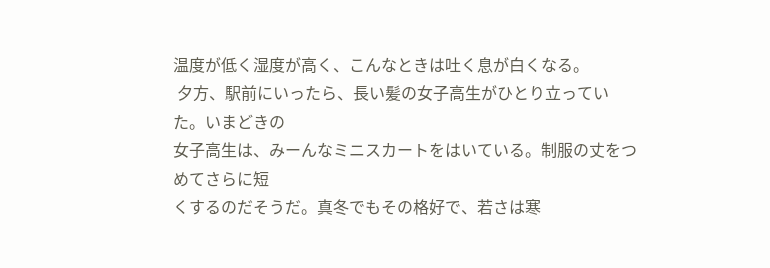温度が低く湿度が高く、こんなときは吐く息が白くなる。
 夕方、駅前にいったら、長い髪の女子高生がひとり立っていた。いまどきの
女子高生は、みーんなミニスカートをはいている。制服の丈をつめてさらに短
くするのだそうだ。真冬でもその格好で、若さは寒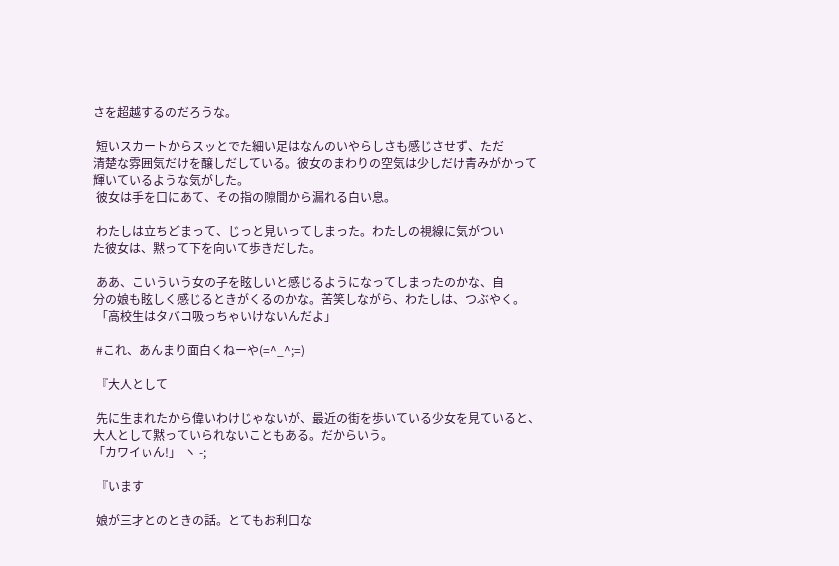さを超越するのだろうな。

 短いスカートからスッとでた細い足はなんのいやらしさも感じさせず、ただ
清楚な雰囲気だけを醸しだしている。彼女のまわりの空気は少しだけ青みがかって
輝いているような気がした。
 彼女は手を口にあて、その指の隙間から漏れる白い息。

 わたしは立ちどまって、じっと見いってしまった。わたしの視線に気がつい
た彼女は、黙って下を向いて歩きだした。

 ああ、こいういう女の子を眩しいと感じるようになってしまったのかな、自
分の娘も眩しく感じるときがくるのかな。苦笑しながら、わたしは、つぶやく。
 「高校生はタバコ吸っちゃいけないんだよ」

 #これ、あんまり面白くねーや(=^_^;=)

 『大人として

 先に生まれたから偉いわけじゃないが、最近の街を歩いている少女を見ていると、
大人として黙っていられないこともある。だからいう。
「カワイぃん!」 ヽ -;

 『います

 娘が三才とのときの話。とてもお利口な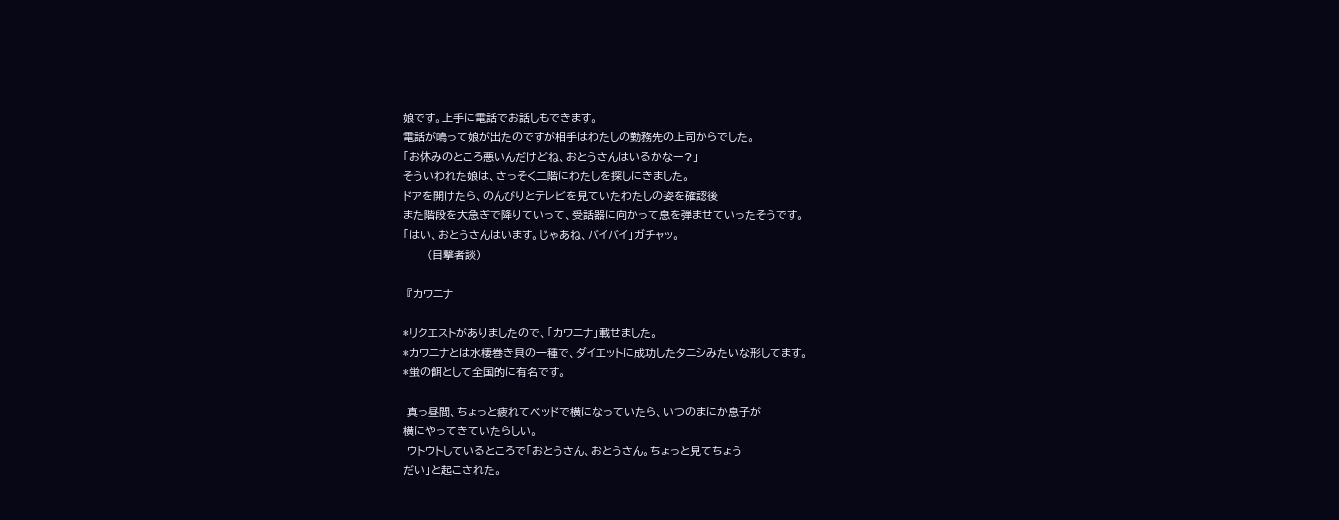娘です。上手に電話でお話しもできます。
電話が鳴って娘が出たのですが相手はわたしの勤務先の上司からでした。
「お休みのところ悪いんだけどね、おとうさんはいるかなー?」
そういわれた娘は、さっそく二階にわたしを探しにきました。
ドアを開けたら、のんびりとテレビを見ていたわたしの姿を確認後
また階段を大急ぎで降りていって、受話器に向かって息を弾ませていったそうです。
「はい、おとうさんはいます。じゃあね、バイバイ」ガチャッ。
      (目撃者談)

 『カワニナ

*リクエストがありましたので、「カワニナ」載せました。
*カワニナとは水棲巻き貝の一種で、ダイエットに成功したタニシみたいな形してます。
*蛍の餌として全国的に有名です。

 真っ昼間、ちょっと疲れてベッドで横になっていたら、いつのまにか息子が
横にやってきていたらしい。
 ウトウトしているところで「おとうさん、おとうさん。ちょっと見てちょう
だい」と起こされた。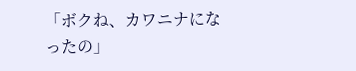「ボクね、カワニナになったの」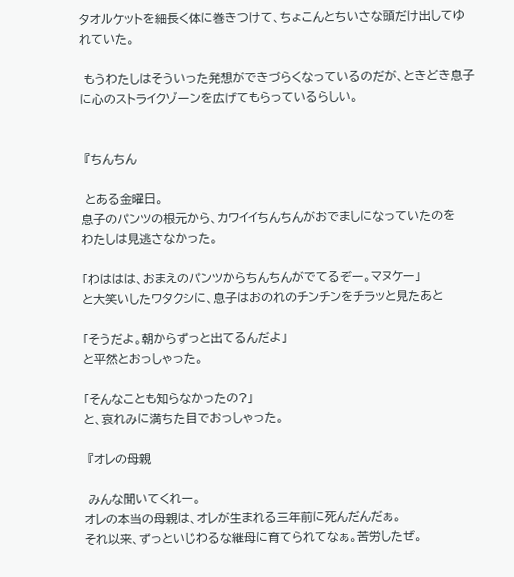タオルケットを細長く体に巻きつけて、ちょこんとちいさな頭だけ出してゆ
れていた。

 もうわたしはそういった発想ができづらくなっているのだが、ときどき息子
に心のストライクゾーンを広げてもらっているらしい。


 『ちんちん

 とある金曜日。
息子のパンツの根元から、カワイイちんちんがおでましになっていたのを
わたしは見逃さなかった。

「わははは、おまえのパンツからちんちんがでてるぞー。マヌケー」
と大笑いしたワタクシに、息子はおのれのチンチンをチラッと見たあと

「そうだよ。朝からずっと出てるんだよ」
と平然とおっしゃった。

「そんなことも知らなかったの?」
と、哀れみに満ちた目でおっしゃった。

 『オレの母親

 みんな聞いてくれー。
オレの本当の母親は、オレが生まれる三年前に死んだんだぁ。
それ以来、ずっといじわるな継母に育てられてなぁ。苦労したぜ。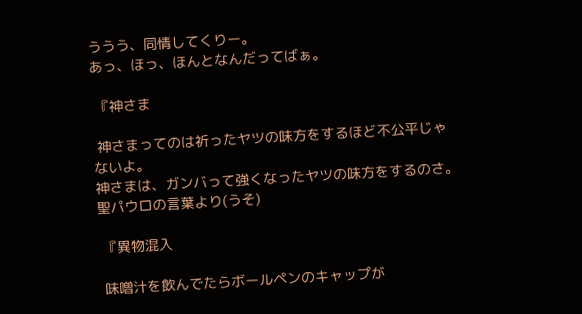ううう、同情してくりー。
あっ、ほっ、ほんとなんだってばぁ。

 『神さま

 神さまってのは祈ったヤツの味方をするほど不公平じゃないよ。
神さまは、ガンバって強くなったヤツの味方をするのさ。 聖パウロの言葉より(うそ)

 『異物混入

 味噌汁を飲んでたらボールペンのキャップが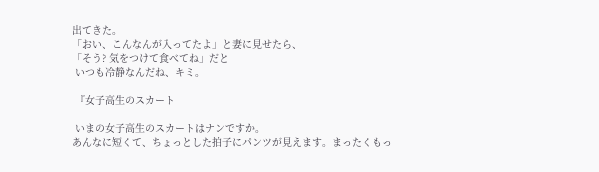出てきた。
「おい、こんなんが入ってたよ」と妻に見せたら、
「そう? 気をつけて食べてね」だと
 いつも冷静なんだね、キミ。

 『女子高生のスカート

 いまの女子高生のスカートはナンですか。
あんなに短くて、ちょっとした拍子にパンツが見えます。まったくもっ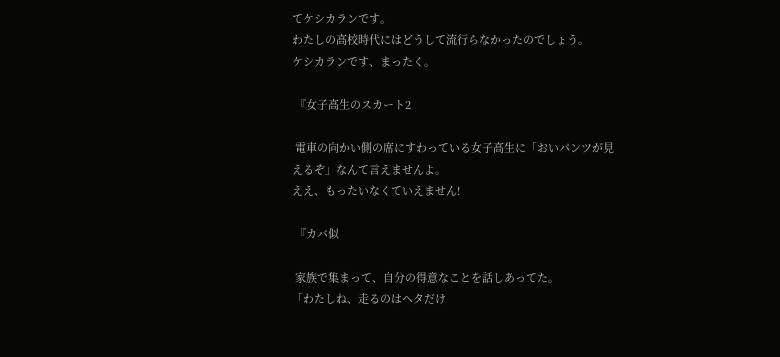てケシカランです。
わたしの高校時代にはどうして流行らなかったのでしょう。
ケシカランです、まったく。

 『女子高生のスカート2

 電車の向かい側の席にすわっている女子高生に「おいパンツが見えるぞ」なんて言えませんよ。
ええ、もったいなくていえません!

 『カバ似

 家族で集まって、自分の得意なことを話しあってた。
「わたしね、走るのはヘタだけ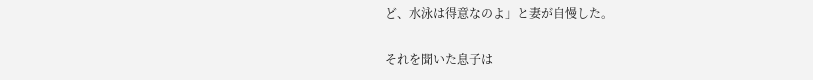ど、水泳は得意なのよ」と妻が自慢した。

それを聞いた息子は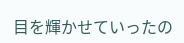目を輝かせていったの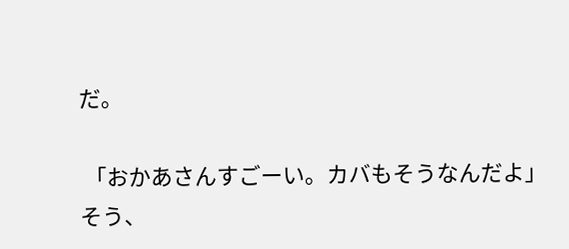だ。

 「おかあさんすごーい。カバもそうなんだよ」
そう、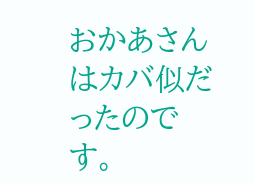おかあさんはカバ似だったのです。